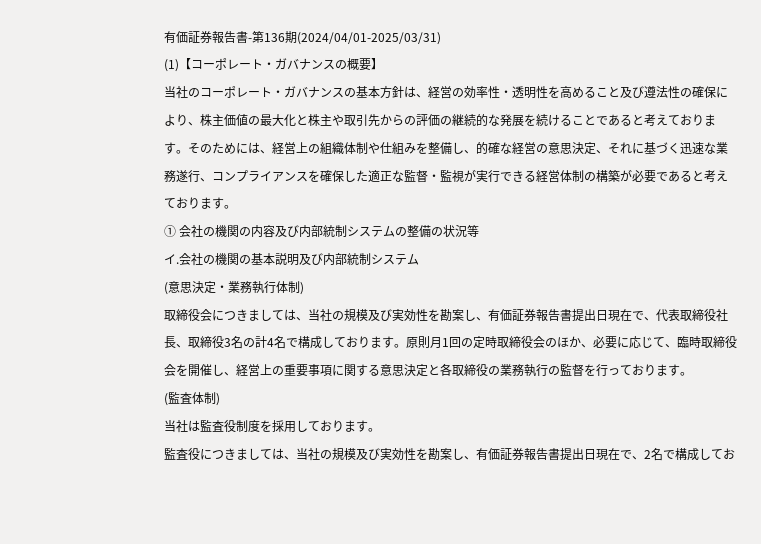有価証券報告書-第136期(2024/04/01-2025/03/31)
(1)【コーポレート・ガバナンスの概要】
当社のコーポレート・ガバナンスの基本方針は、経営の効率性・透明性を高めること及び遵法性の確保により、株主価値の最大化と株主や取引先からの評価の継続的な発展を続けることであると考えております。そのためには、経営上の組織体制や仕組みを整備し、的確な経営の意思決定、それに基づく迅速な業務遂行、コンプライアンスを確保した適正な監督・監視が実行できる経営体制の構築が必要であると考えております。
① 会社の機関の内容及び内部統制システムの整備の状況等
イ.会社の機関の基本説明及び内部統制システム
(意思決定・業務執行体制)
取締役会につきましては、当社の規模及び実効性を勘案し、有価証券報告書提出日現在で、代表取締役社長、取締役3名の計4名で構成しております。原則月1回の定時取締役会のほか、必要に応じて、臨時取締役会を開催し、経営上の重要事項に関する意思決定と各取締役の業務執行の監督を行っております。
(監査体制)
当社は監査役制度を採用しております。
監査役につきましては、当社の規模及び実効性を勘案し、有価証券報告書提出日現在で、2名で構成してお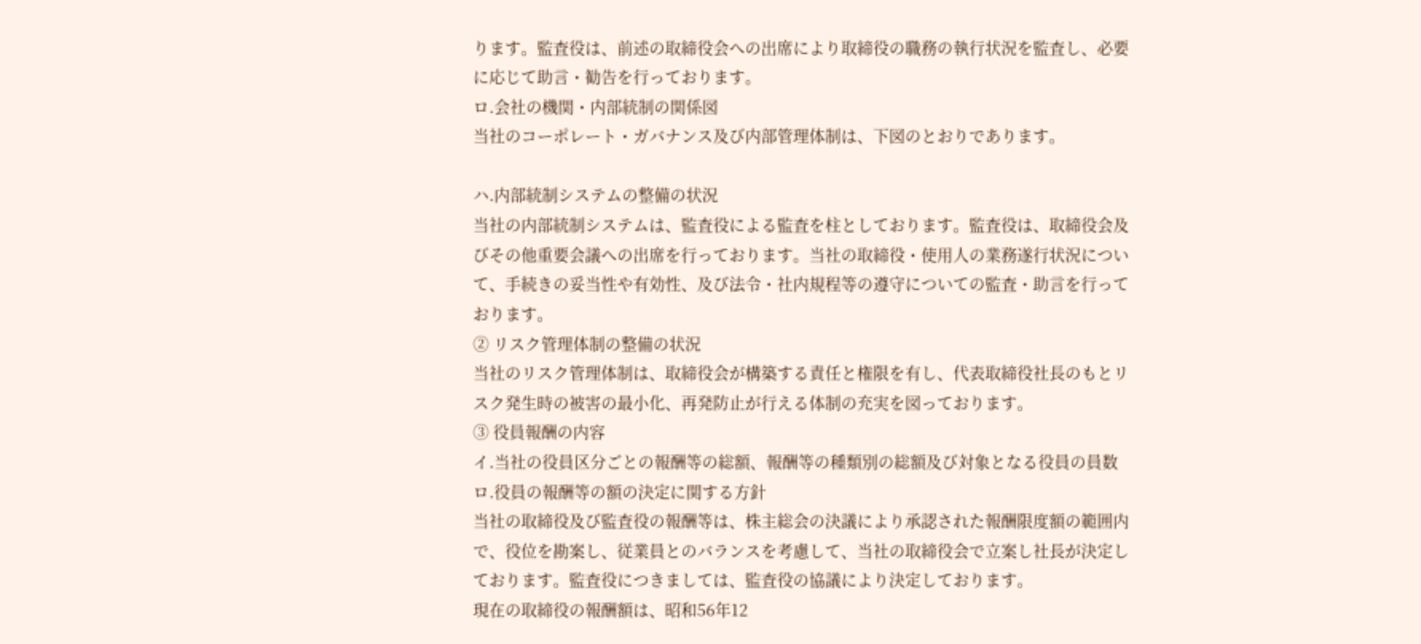ります。監査役は、前述の取締役会への出席により取締役の職務の執行状況を監査し、必要に応じて助言・勧告を行っております。
ロ.会社の機関・内部統制の関係図
当社のコーポレート・ガバナンス及び内部管理体制は、下図のとおりであります。

ハ.内部統制システムの整備の状況
当社の内部統制システムは、監査役による監査を柱としております。監査役は、取締役会及びその他重要会議への出席を行っております。当社の取締役・使用人の業務遂行状況について、手続きの妥当性や有効性、及び法令・社内規程等の遵守についての監査・助言を行っております。
② リスク管理体制の整備の状況
当社のリスク管理体制は、取締役会が構築する責任と権限を有し、代表取締役社長のもとリスク発生時の被害の最小化、再発防止が行える体制の充実を図っております。
③ 役員報酬の内容
イ.当社の役員区分ごとの報酬等の総額、報酬等の種類別の総額及び対象となる役員の員数
ロ.役員の報酬等の額の決定に関する方針
当社の取締役及び監査役の報酬等は、株主総会の決議により承認された報酬限度額の範囲内で、役位を勘案し、従業員とのバランスを考慮して、当社の取締役会で立案し社長が決定しております。監査役につきましては、監査役の協議により決定しております。
現在の取締役の報酬額は、昭和56年12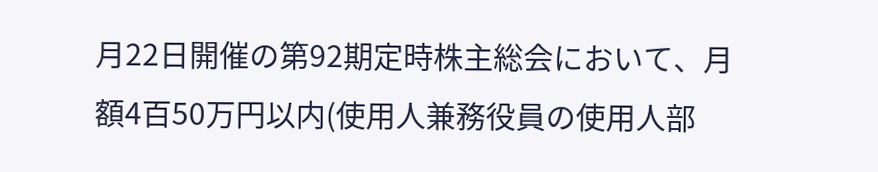月22日開催の第92期定時株主総会において、月額4百50万円以内(使用人兼務役員の使用人部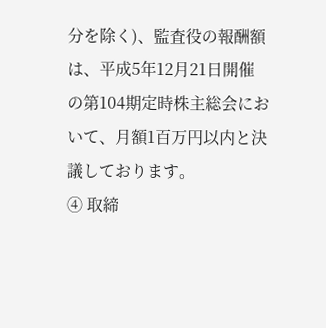分を除く)、監査役の報酬額は、平成5年12月21日開催の第104期定時株主総会において、月額1百万円以内と決議しております。
④ 取締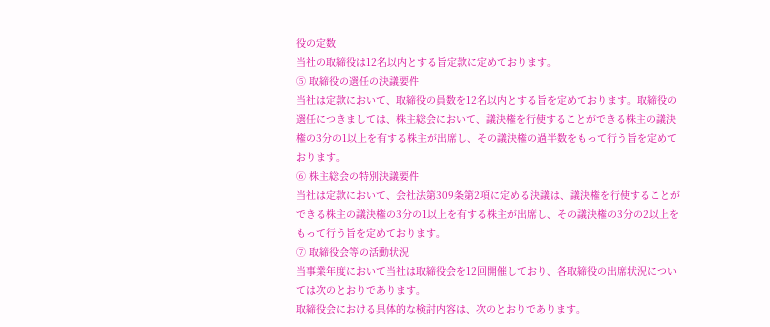役の定数
当社の取締役は12名以内とする旨定款に定めております。
⑤ 取締役の選任の決議要件
当社は定款において、取締役の員数を12名以内とする旨を定めております。取締役の選任につきましては、株主総会において、議決権を行使することができる株主の議決権の3分の1以上を有する株主が出席し、その議決権の過半数をもって行う旨を定めております。
⑥ 株主総会の特別決議要件
当社は定款において、会社法第309条第2項に定める決議は、議決権を行使することができる株主の議決権の3分の1以上を有する株主が出席し、その議決権の3分の2以上をもって行う旨を定めております。
⑦ 取締役会等の活動状況
当事業年度において当社は取締役会を12回開催しており、各取締役の出席状況については次のとおりであります。
取締役会における具体的な検討内容は、次のとおりであります。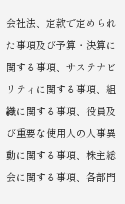会社法、定款で定められた事項及び予算・決算に関する事項、サステナビリティに関する事項、組織に関する事項、役員及び重要な使用人の人事異動に関する事項、株主総会に関する事項、各部門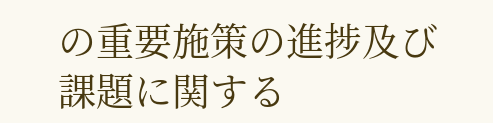の重要施策の進捗及び課題に関する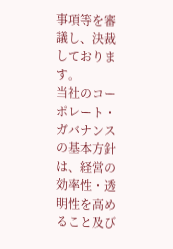事項等を審議し、決裁しております。
当社のコーポレート・ガバナンスの基本方針は、経営の効率性・透明性を高めること及び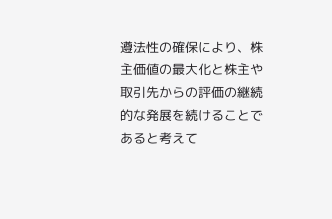遵法性の確保により、株主価値の最大化と株主や取引先からの評価の継続的な発展を続けることであると考えて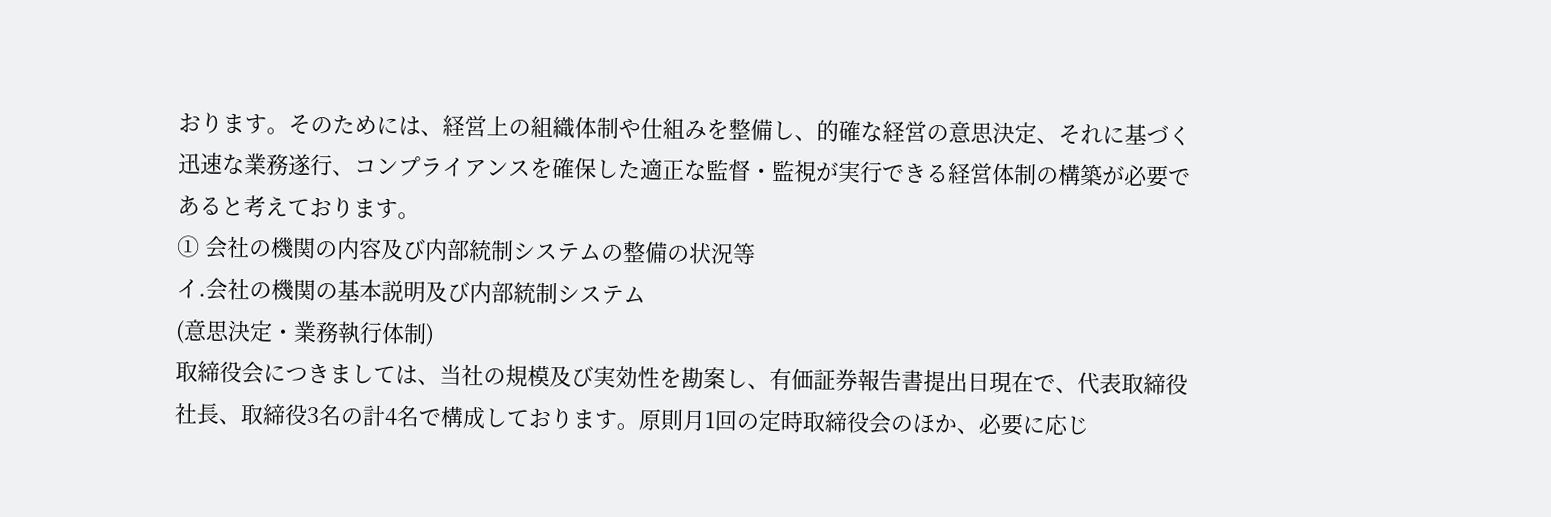おります。そのためには、経営上の組織体制や仕組みを整備し、的確な経営の意思決定、それに基づく迅速な業務遂行、コンプライアンスを確保した適正な監督・監視が実行できる経営体制の構築が必要であると考えております。
① 会社の機関の内容及び内部統制システムの整備の状況等
イ.会社の機関の基本説明及び内部統制システム
(意思決定・業務執行体制)
取締役会につきましては、当社の規模及び実効性を勘案し、有価証券報告書提出日現在で、代表取締役社長、取締役3名の計4名で構成しております。原則月1回の定時取締役会のほか、必要に応じ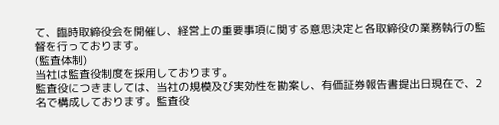て、臨時取締役会を開催し、経営上の重要事項に関する意思決定と各取締役の業務執行の監督を行っております。
(監査体制)
当社は監査役制度を採用しております。
監査役につきましては、当社の規模及び実効性を勘案し、有価証券報告書提出日現在で、2名で構成しております。監査役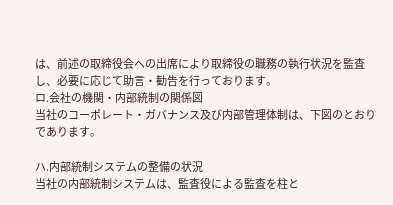は、前述の取締役会への出席により取締役の職務の執行状況を監査し、必要に応じて助言・勧告を行っております。
ロ.会社の機関・内部統制の関係図
当社のコーポレート・ガバナンス及び内部管理体制は、下図のとおりであります。

ハ.内部統制システムの整備の状況
当社の内部統制システムは、監査役による監査を柱と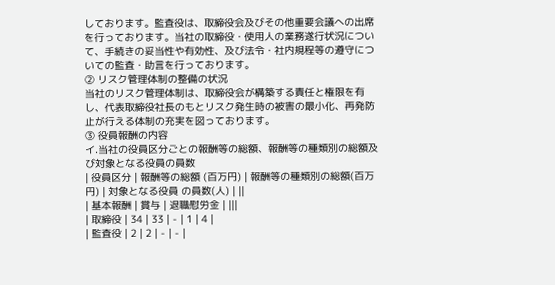しております。監査役は、取締役会及びその他重要会議への出席を行っております。当社の取締役・使用人の業務遂行状況について、手続きの妥当性や有効性、及び法令・社内規程等の遵守についての監査・助言を行っております。
② リスク管理体制の整備の状況
当社のリスク管理体制は、取締役会が構築する責任と権限を有し、代表取締役社長のもとリスク発生時の被害の最小化、再発防止が行える体制の充実を図っております。
③ 役員報酬の内容
イ.当社の役員区分ごとの報酬等の総額、報酬等の種類別の総額及び対象となる役員の員数
| 役員区分 | 報酬等の総額 (百万円) | 報酬等の種類別の総額(百万円) | 対象となる役員 の員数(人) | ||
| 基本報酬 | 賞与 | 退職慰労金 | |||
| 取締役 | 34 | 33 | - | 1 | 4 |
| 監査役 | 2 | 2 | - | - |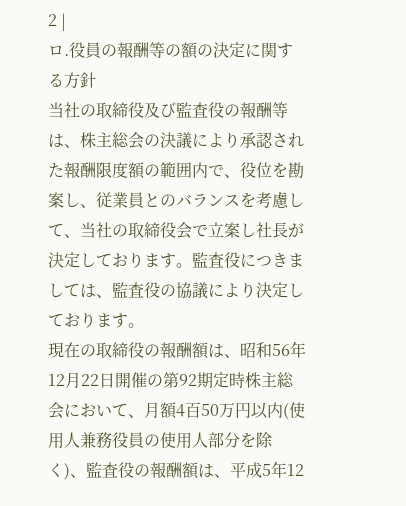2 |
ロ.役員の報酬等の額の決定に関する方針
当社の取締役及び監査役の報酬等は、株主総会の決議により承認された報酬限度額の範囲内で、役位を勘案し、従業員とのバランスを考慮して、当社の取締役会で立案し社長が決定しております。監査役につきましては、監査役の協議により決定しております。
現在の取締役の報酬額は、昭和56年12月22日開催の第92期定時株主総会において、月額4百50万円以内(使用人兼務役員の使用人部分を除く)、監査役の報酬額は、平成5年12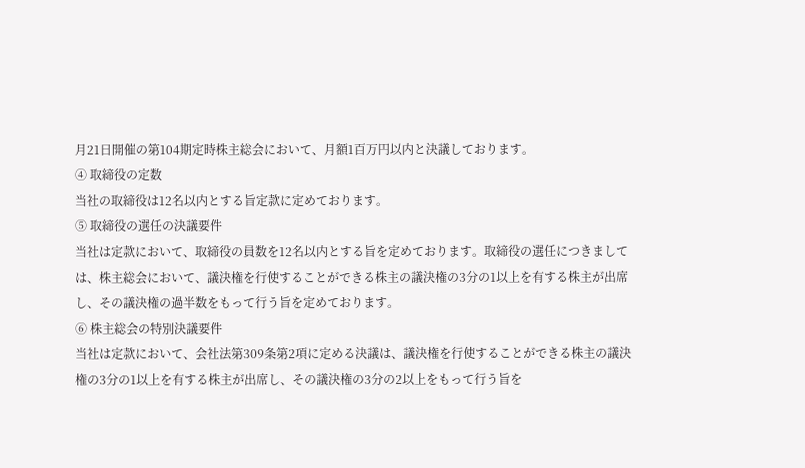月21日開催の第104期定時株主総会において、月額1百万円以内と決議しております。
④ 取締役の定数
当社の取締役は12名以内とする旨定款に定めております。
⑤ 取締役の選任の決議要件
当社は定款において、取締役の員数を12名以内とする旨を定めております。取締役の選任につきましては、株主総会において、議決権を行使することができる株主の議決権の3分の1以上を有する株主が出席し、その議決権の過半数をもって行う旨を定めております。
⑥ 株主総会の特別決議要件
当社は定款において、会社法第309条第2項に定める決議は、議決権を行使することができる株主の議決権の3分の1以上を有する株主が出席し、その議決権の3分の2以上をもって行う旨を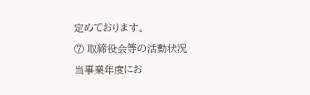定めております。
⑦ 取締役会等の活動状況
当事業年度にお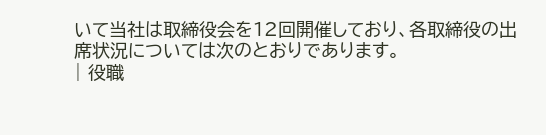いて当社は取締役会を12回開催しており、各取締役の出席状況については次のとおりであります。
| 役職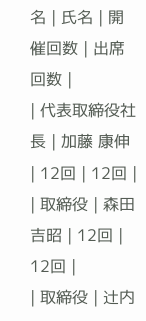名 | 氏名 | 開催回数 | 出席回数 |
| 代表取締役社長 | 加藤 康伸 | 12回 | 12回 |
| 取締役 | 森田 吉昭 | 12回 | 12回 |
| 取締役 | 辻内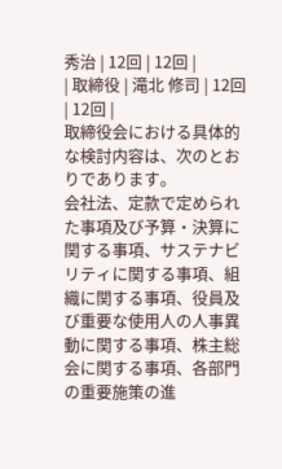秀治 | 12回 | 12回 |
| 取締役 | 滝北 修司 | 12回 | 12回 |
取締役会における具体的な検討内容は、次のとおりであります。
会社法、定款で定められた事項及び予算・決算に関する事項、サステナビリティに関する事項、組織に関する事項、役員及び重要な使用人の人事異動に関する事項、株主総会に関する事項、各部門の重要施策の進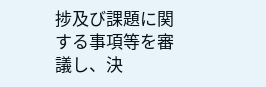捗及び課題に関する事項等を審議し、決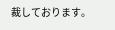裁しております。